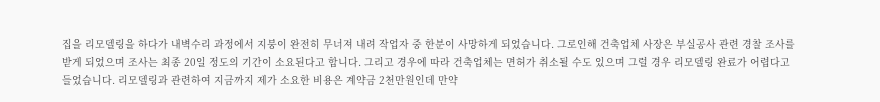집을 리모델링을 하다가 내벽수리 과정에서 지붕이 완전히 무너져 내려 작업자 중 한분이 사망하게 되었습니다. 그로인해 건축업체 사장은 부실공사 관련 경찰 조사를 받게 되었으며 조사는 최종 20일 정도의 기간이 소요된다고 합니다. 그리고 경우에 따라 건축업체는 면허가 취소될 수도 있으며 그럴 경우 리모델링 완료가 어렵다고 들었습니다. 리모델링과 관련하여 지금까지 제가 소요한 비용은 계약금 2천만원인데 만약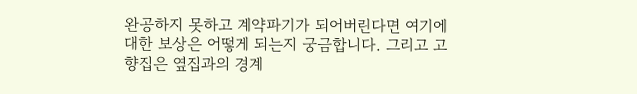완공하지 못하고 계약파기가 되어버린다면 여기에 대한 보상은 어떻게 되는지 궁금합니다. 그리고 고향집은 옆집과의 경계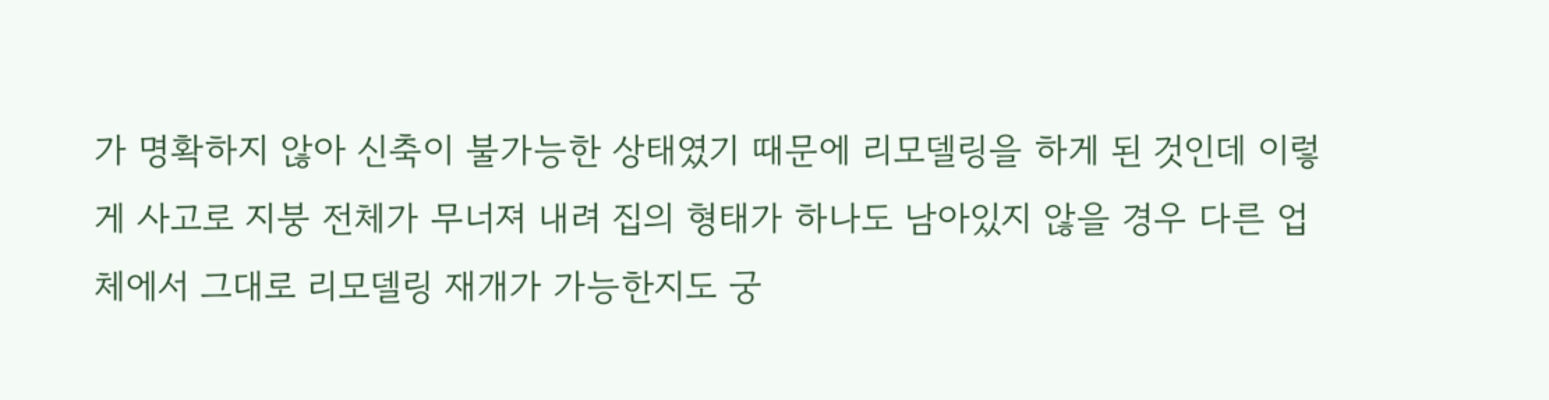가 명확하지 않아 신축이 불가능한 상태였기 때문에 리모델링을 하게 된 것인데 이렇게 사고로 지붕 전체가 무너져 내려 집의 형태가 하나도 남아있지 않을 경우 다른 업체에서 그대로 리모델링 재개가 가능한지도 궁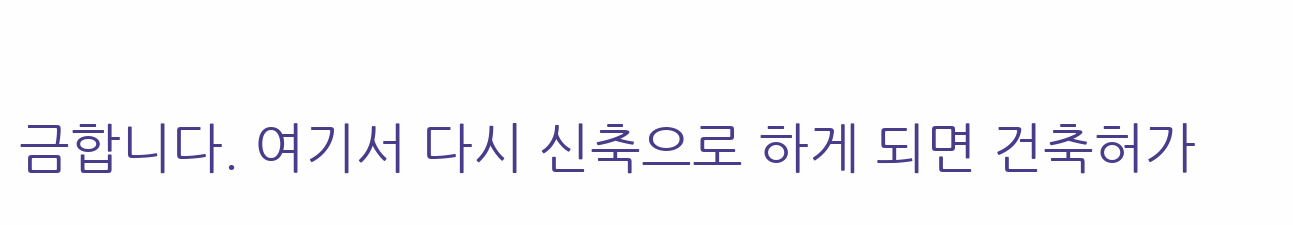금합니다. 여기서 다시 신축으로 하게 되면 건축허가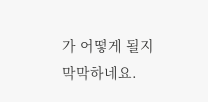가 어떻게 될지 막막하네요.